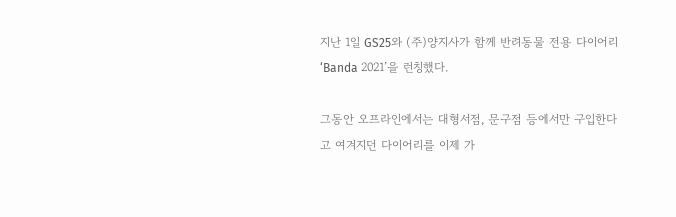지난 1일 GS25와 (주)양지사가 함께 반려동물 전용 다이어리 ‘Banda 2021’을 런칭했다.

그동안 오프라인에서는 대형서점, 문구점 등에서만 구입한다고 여겨지던 다이어리를 이제 가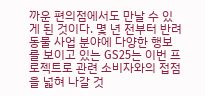까운 편의점에서도 만날 수 있게 된 것이다. 몇 년 전부터 반려동물 사업 분야에 다양한 행보를 보이고 있는 GS25는 이번 프로젝트로 관련 소비자와의 접점을 넓혀 나갈 것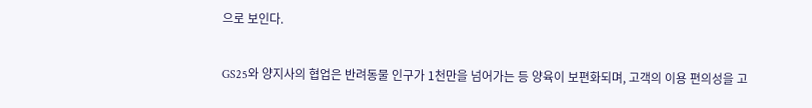으로 보인다.

GS25와 양지사의 협업은 반려동물 인구가 1천만을 넘어가는 등 양육이 보편화되며, 고객의 이용 편의성을 고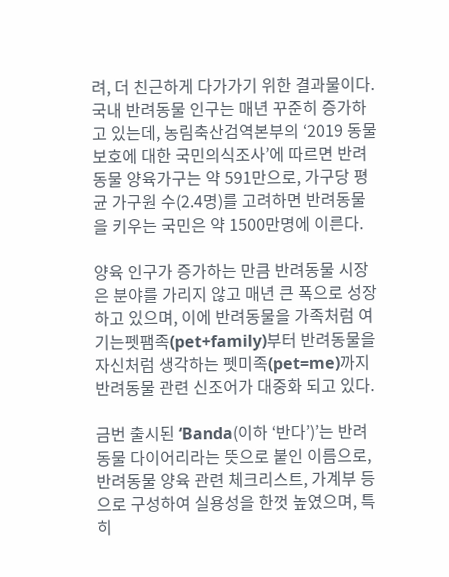려, 더 친근하게 다가가기 위한 결과물이다. 국내 반려동물 인구는 매년 꾸준히 증가하고 있는데, 농림축산검역본부의 ‘2019 동물보호에 대한 국민의식조사’에 따르면 반려동물 양육가구는 약 591만으로, 가구당 평균 가구원 수(2.4명)를 고려하면 반려동물을 키우는 국민은 약 1500만명에 이른다.

양육 인구가 증가하는 만큼 반려동물 시장은 분야를 가리지 않고 매년 큰 폭으로 성장하고 있으며, 이에 반려동물을 가족처럼 여기는펫팸족(pet+family)부터 반려동물을 자신처럼 생각하는 펫미족(pet=me)까지 반려동물 관련 신조어가 대중화 되고 있다.

금번 출시된 ‘Banda(이하 ‘반다’)’는 반려동물 다이어리라는 뜻으로 붙인 이름으로, 반려동물 양육 관련 체크리스트, 가계부 등으로 구성하여 실용성을 한껏 높였으며, 특히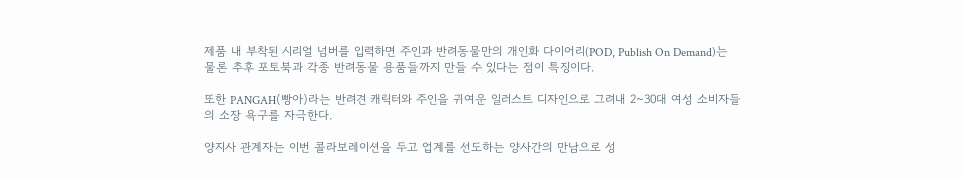제품 내 부착된 시리얼 넘버를 입력하면 주인과 반려동물만의 개인화 다이어리(POD, Publish On Demand)는 물론 추후 포토북과 각종 반려동물 용품들까지 만들 수 있다는 점이 특징이다.

또한 PANGAH(빵아)라는 반려견 캐릭터와 주인을 귀여운 일러스트 디자인으로 그려내 2~30대 여성 소비자들의 소장 욕구를 자극한다.

양지사 관계자는 이번 콜라보레이션을 두고 업계를 선도하는 양사간의 만남으로 성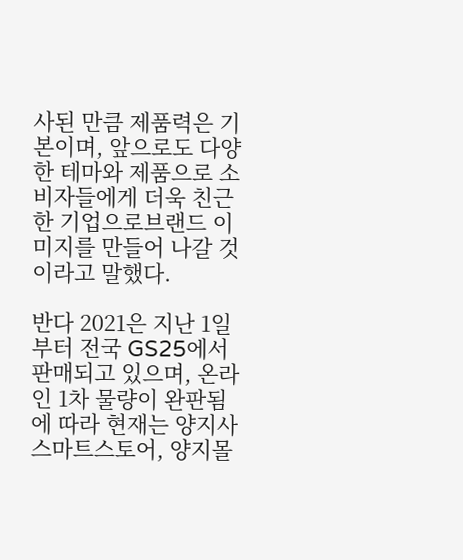사된 만큼 제품력은 기본이며, 앞으로도 다양한 테마와 제품으로 소비자들에게 더욱 친근한 기업으로브랜드 이미지를 만들어 나갈 것이라고 말했다.

반다 2021은 지난 1일부터 전국 GS25에서 판매되고 있으며, 온라인 1차 물량이 완판됨에 따라 현재는 양지사 스마트스토어, 양지몰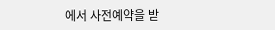에서 사전예약을 받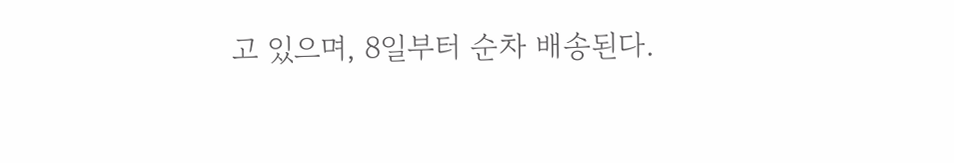고 있으며, 8일부터 순차 배송된다.